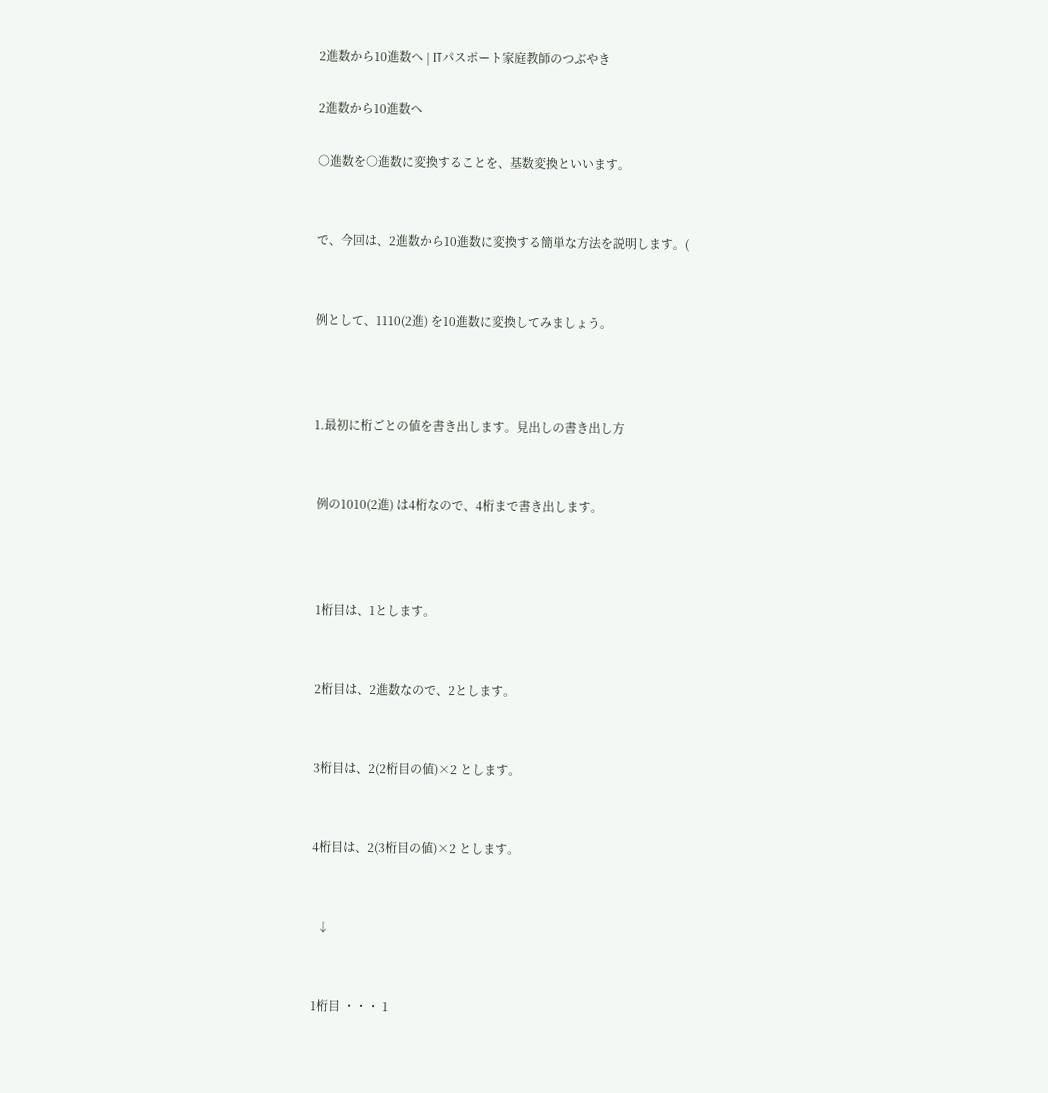2進数から10進数へ | ITパスポート家庭教師のつぶやき

2進数から10進数へ

○進数を○進数に変換することを、基数変換といいます。


で、今回は、2進数から10進数に変換する簡単な方法を説明します。(


例として、1110(2進) を10進数に変換してみましょう。



1.最初に桁ごとの値を書き出します。見出しの書き出し方


 例の1010(2進) は4桁なので、4桁まで書き出します。



 1桁目は、1とします。


 2桁目は、2進数なので、2とします。


 3桁目は、2(2桁目の値)×2 とします。


 4桁目は、2(3桁目の値)×2 とします。


   ↓


 1桁目 ・・・ 1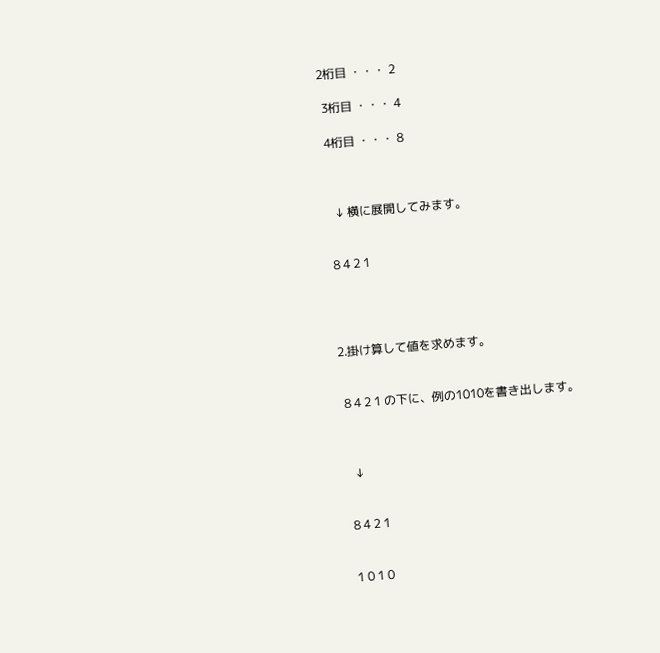2桁目 ・・・ 2

 3桁目 ・・・ 4

 4桁目 ・・・ 8



   ↓ 横に展開してみます。


 8 4 2 1




2.掛け算して値を求めます。


 8 4 2 1 の下に、例の1010を書き出します。



   ↓


 8 4 2 1


 1 0 1 0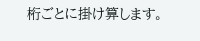桁ごとに掛け算します。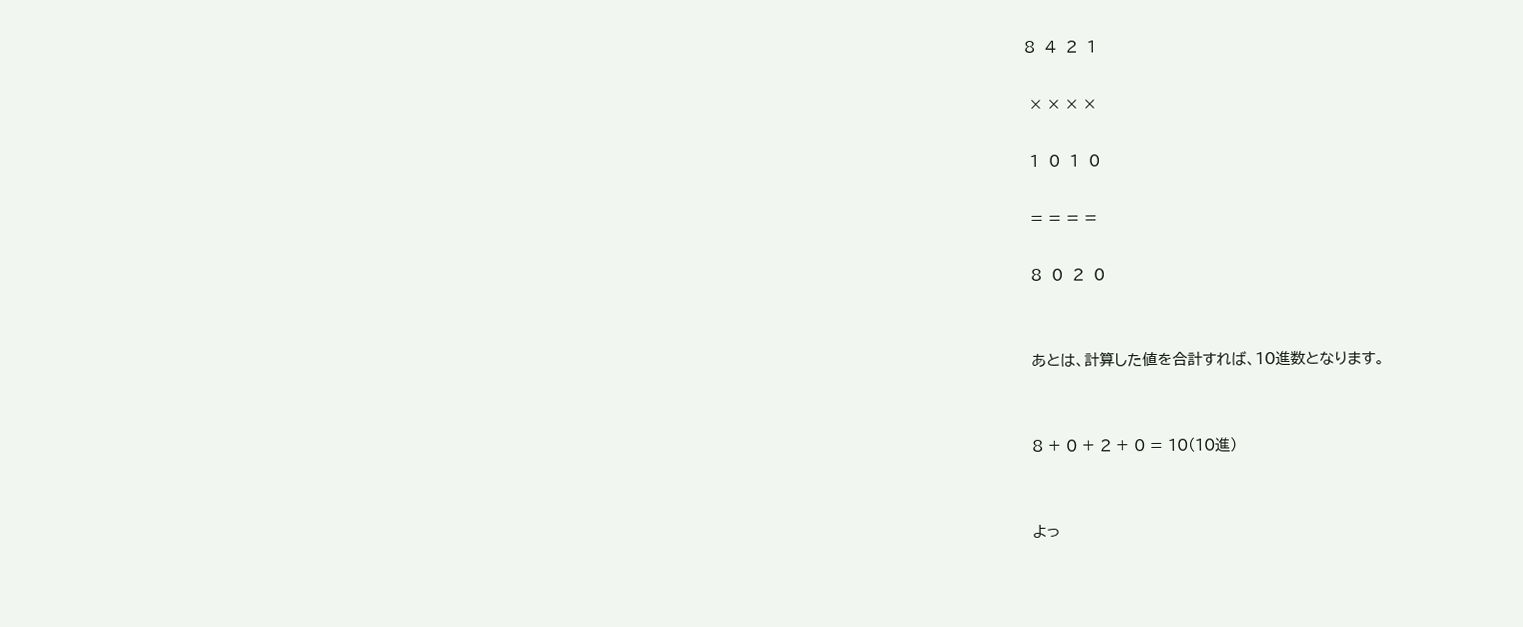8  4  2  1

 × × × ×

 1  0  1  0

 = = = =

 8  0  2  0


 あとは、計算した値を合計すれば、10進数となります。


 8 + 0 + 2 + 0 = 10(10進)


 よっ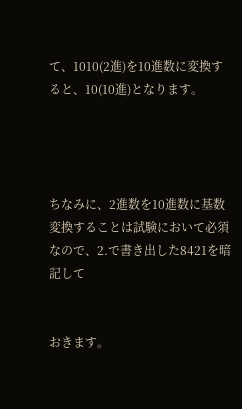て、1010(2進)を10進数に変換すると、10(10進)となります。




ちなみに、2進数を10進数に基数変換することは試験において必須なので、2.で書き出した8421を暗記して


おきます。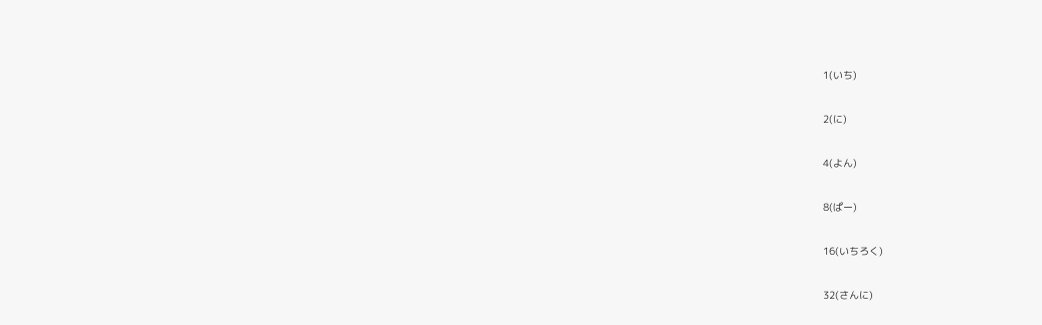1(いち)

2(に)

4(よん)

8(ぱー)

16(いちろく)

32(さんに)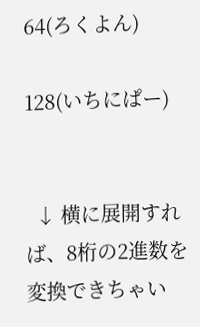64(ろくよん)

128(いちにぱー)


  ↓ 横に展開すれば、8桁の2進数を変換できちゃい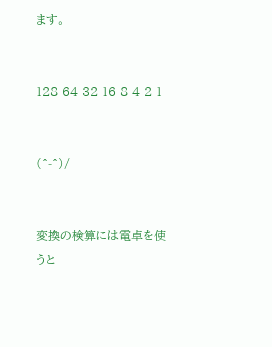ます。


128 64 32 16 8 4 2 1


(^-^)/


変換の検算には電卓を使うと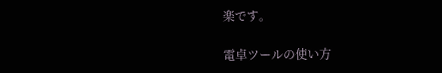楽です。

電卓ツールの使い方